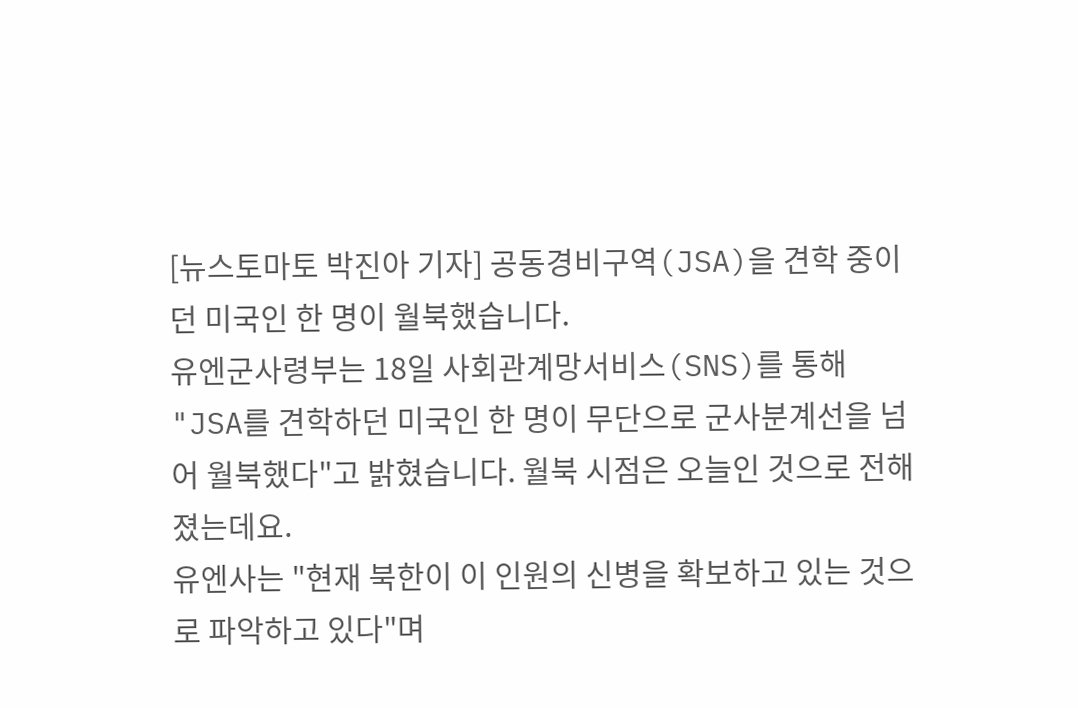[뉴스토마토 박진아 기자] 공동경비구역(JSA)을 견학 중이던 미국인 한 명이 월북했습니다.
유엔군사령부는 18일 사회관계망서비스(SNS)를 통해 "JSA를 견학하던 미국인 한 명이 무단으로 군사분계선을 넘어 월북했다"고 밝혔습니다. 월북 시점은 오늘인 것으로 전해졌는데요.
유엔사는 "현재 북한이 이 인원의 신병을 확보하고 있는 것으로 파악하고 있다"며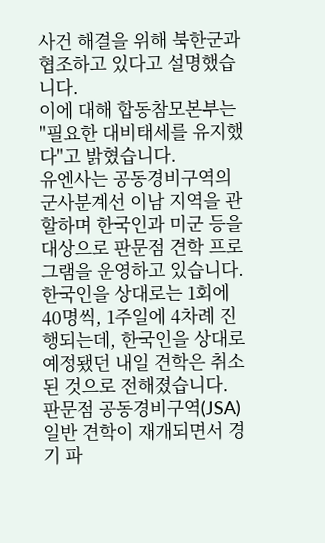사건 해결을 위해 북한군과 협조하고 있다고 설명했습니다.
이에 대해 합동참모본부는 "필요한 대비태세를 유지했다"고 밝혔습니다.
유엔사는 공동경비구역의 군사분계선 이남 지역을 관할하며 한국인과 미군 등을 대상으로 판문점 견학 프로그램을 운영하고 있습니다.
한국인을 상대로는 1회에 40명씩, 1주일에 4차례 진행되는데, 한국인을 상대로 예정됐던 내일 견학은 취소된 것으로 전해졌습니다.
판문점 공동경비구역(JSA) 일반 견학이 재개되면서 경기 파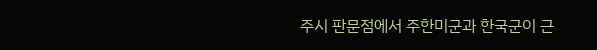주시 판문점에서 주한미군과 한국군이 근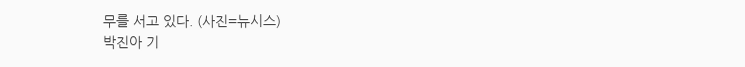무를 서고 있다. (사진=뉴시스)
박진아 기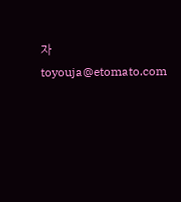자 toyouja@etomato.com